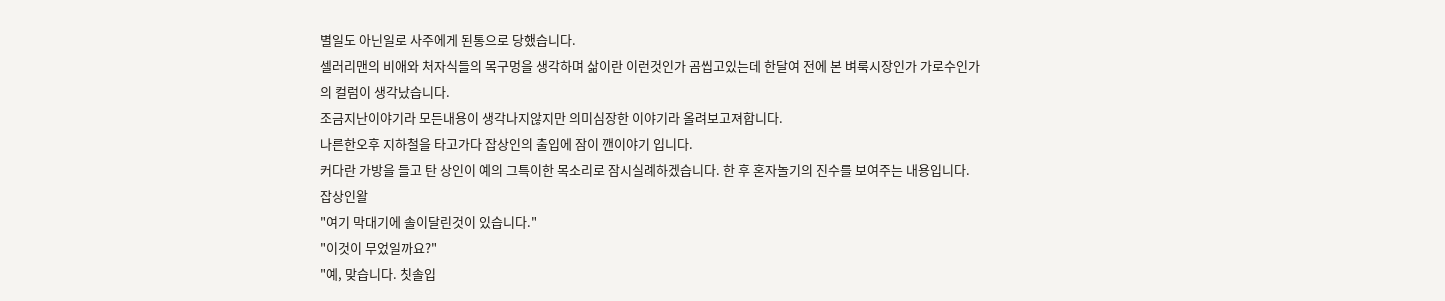별일도 아닌일로 사주에게 된통으로 당했습니다.
셀러리맨의 비애와 처자식들의 목구멍을 생각하며 삶이란 이런것인가 곰씹고있는데 한달여 전에 본 벼룩시장인가 가로수인가의 컬럼이 생각났습니다.
조금지난이야기라 모든내용이 생각나지않지만 의미심장한 이야기라 올려보고져합니다.
나른한오후 지하철을 타고가다 잡상인의 출입에 잠이 깬이야기 입니다.
커다란 가방을 들고 탄 상인이 예의 그특이한 목소리로 잠시실례하겠습니다. 한 후 혼자놀기의 진수를 보여주는 내용입니다.
잡상인왈
"여기 막대기에 솔이달린것이 있습니다."
"이것이 무었일까요?"
"예, 맞습니다. 칫솔입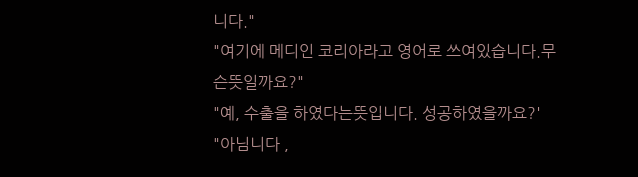니다."
"여기에 메디인 코리아라고 영어로 쓰여있습니다.무슨뜻일까요?"
"예, 수출을 하였다는뜻입니다. 성공하였을까요?'
"아님니다 ,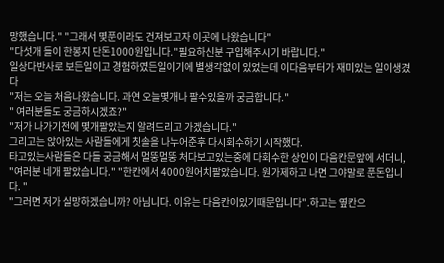망했습니다." "그래서 몇푼이라도 건져보고자 이곳에 나왔습니다"
"다섯개 들이 한봉지 단돈1000원입니다."필요하신분 구입해주시기 바랍니다."
일상다반사로 보든일이고 경험하였든일이기에 별생각없이 있었는데 이다음부터가 재미있는 일이생겼다
"저는 오늘 처음나왔습니다. 과연 오늘몇개나 팔수있을까 궁금합니다."
" 여러분들도 궁금하시겠죠?"
"저가 나가기전에 몇개팔았는지 알려드리고 가겠습니다."
그리고는 앉아있는 사람들에게 칫솔을 나누어준후 다시회수하기 시작했다.
타고있는사람들은 다들 궁금해서 멀뚱멀뚱 처다보고있는중에 다회수한 상인이 다음칸문앞에 서더니,
"여러분 네개 팔았습니다." "한칸에서 4000원어치팔았습니다. 원가제하고 나면 그야말로 푼돈입니다. "
"그러면 저가 실망하겠습니까? 아님니다. 이유는 다음칸이있기때문입니다".하고는 옆칸으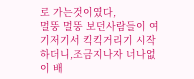로 가는것이였다,
멀뚱 멀뚱 보던사람들이 여기저기서 킥킥거리기 시작하더니,조금지나자 너나없이 배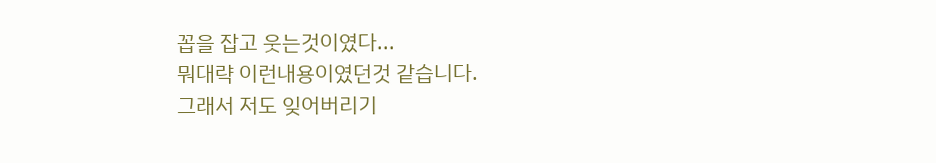꼽을 잡고 웃는것이였다...
뭐대략 이런내용이였던것 같습니다.
그래서 저도 잊어버리기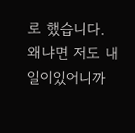로 했습니다. 왜냐면 저도 내일이있어니까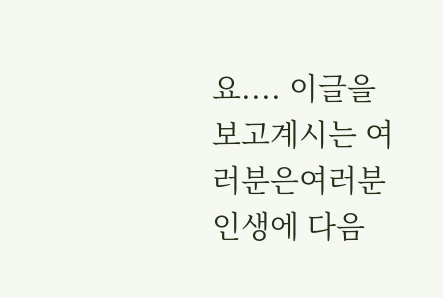요.... 이글을 보고계시는 여러분은여러분 인생에 다음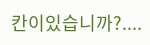칸이있습니까?....